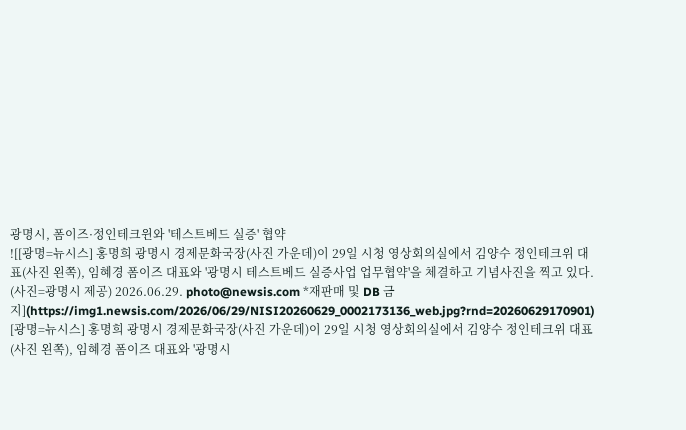광명시, 폼이즈·정인테크윈와 '테스트베드 실증' 협약
![[광명=뉴시스] 홍명희 광명시 경제문화국장(사진 가운데)이 29일 시청 영상회의실에서 김양수 정인테크위 대표(사진 왼쪽), 임혜경 폼이즈 대표와 '광명시 테스트베드 실증사업 업무협약'을 체결하고 기념사진을 찍고 있다. (사진=광명시 제공) 2026.06.29. photo@newsis.com *재판매 및 DB 금지](https://img1.newsis.com/2026/06/29/NISI20260629_0002173136_web.jpg?rnd=20260629170901)
[광명=뉴시스] 홍명희 광명시 경제문화국장(사진 가운데)이 29일 시청 영상회의실에서 김양수 정인테크위 대표(사진 왼쪽), 임혜경 폼이즈 대표와 '광명시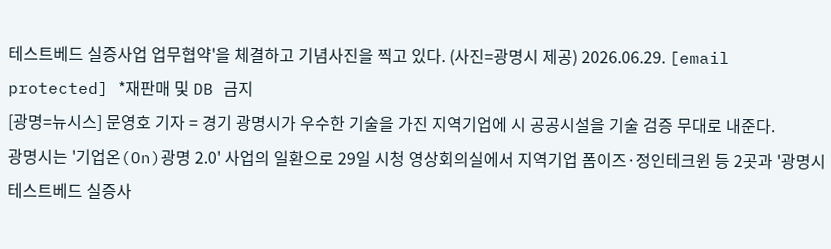테스트베드 실증사업 업무협약'을 체결하고 기념사진을 찍고 있다. (사진=광명시 제공) 2026.06.29. [email protected] *재판매 및 DB 금지
[광명=뉴시스] 문영호 기자 = 경기 광명시가 우수한 기술을 가진 지역기업에 시 공공시설을 기술 검증 무대로 내준다.
광명시는 '기업온(On)광명 2.0' 사업의 일환으로 29일 시청 영상회의실에서 지역기업 폼이즈·정인테크윈 등 2곳과 '광명시 테스트베드 실증사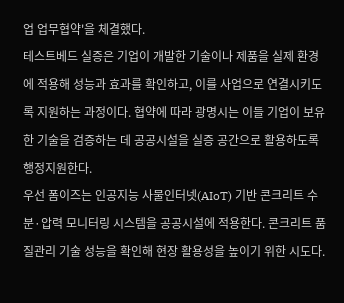업 업무협약'을 체결했다.
테스트베드 실증은 기업이 개발한 기술이나 제품을 실제 환경에 적용해 성능과 효과를 확인하고, 이를 사업으로 연결시키도록 지원하는 과정이다. 협약에 따라 광명시는 이들 기업이 보유한 기술을 검증하는 데 공공시설을 실증 공간으로 활용하도록 행정지원한다.
우선 폼이즈는 인공지능 사물인터넷(AIoT) 기반 콘크리트 수분·압력 모니터링 시스템을 공공시설에 적용한다. 콘크리트 품질관리 기술 성능을 확인해 현장 활용성을 높이기 위한 시도다.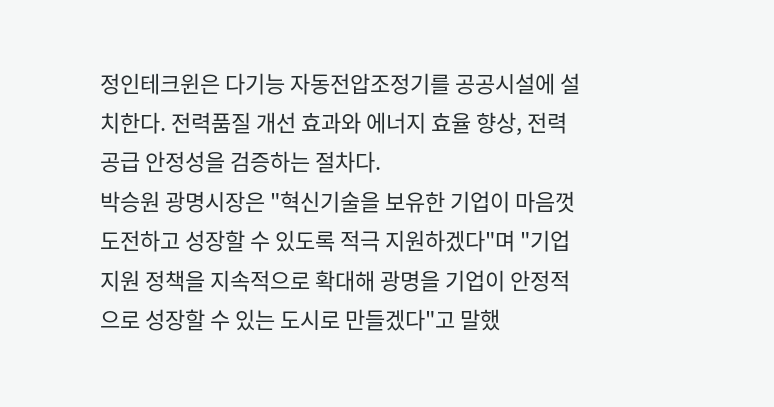정인테크윈은 다기능 자동전압조정기를 공공시설에 설치한다. 전력품질 개선 효과와 에너지 효율 향상, 전력 공급 안정성을 검증하는 절차다.
박승원 광명시장은 "혁신기술을 보유한 기업이 마음껏 도전하고 성장할 수 있도록 적극 지원하겠다"며 "기업 지원 정책을 지속적으로 확대해 광명을 기업이 안정적으로 성장할 수 있는 도시로 만들겠다"고 말했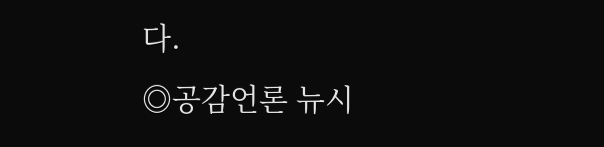다.
◎공감언론 뉴시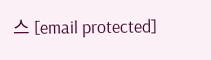스 [email protected]